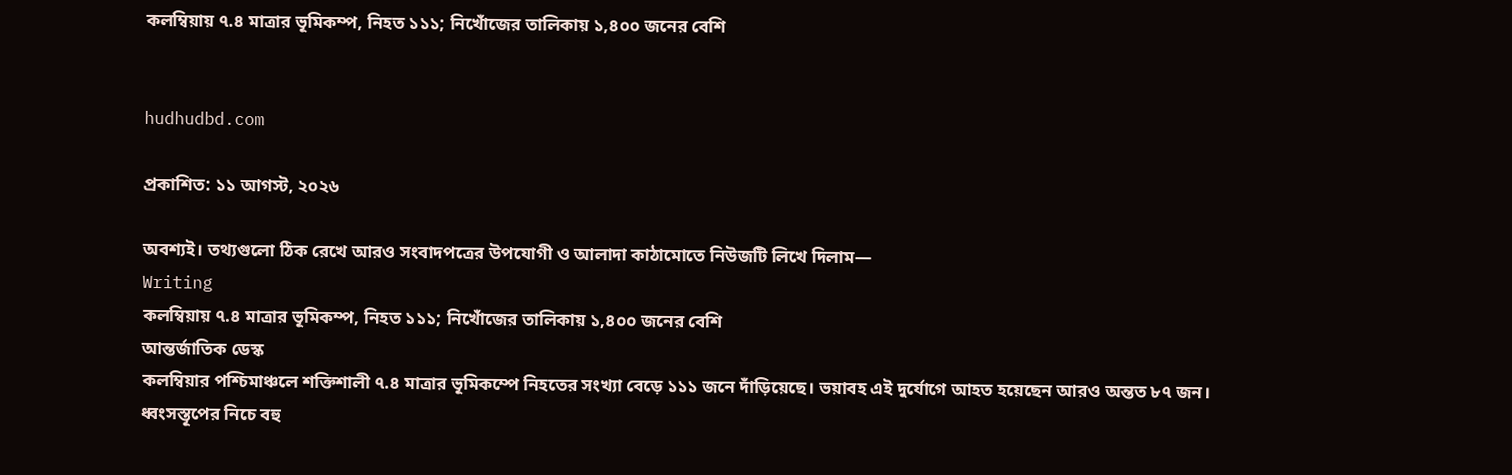কলম্বিয়ায় ৭.৪ মাত্রার ভূমিকম্প, নিহত ১১১; নিখোঁজের তালিকায় ১,৪০০ জনের বেশি


hudhudbd.com

প্রকাশিত: ১১ আগস্ট, ২০২৬

অবশ্যই। তথ্যগুলো ঠিক রেখে আরও সংবাদপত্রের উপযোগী ও আলাদা কাঠামোতে নিউজটি লিখে দিলাম—
Writing
কলম্বিয়ায় ৭.৪ মাত্রার ভূমিকম্প, নিহত ১১১; নিখোঁজের তালিকায় ১,৪০০ জনের বেশি
আন্তর্জাতিক ডেস্ক
কলম্বিয়ার পশ্চিমাঞ্চলে শক্তিশালী ৭.৪ মাত্রার ভূমিকম্পে নিহতের সংখ্যা বেড়ে ১১১ জনে দাঁড়িয়েছে। ভয়াবহ এই দুর্যোগে আহত হয়েছেন আরও অন্তত ৮৭ জন। ধ্বংসস্তূপের নিচে বহু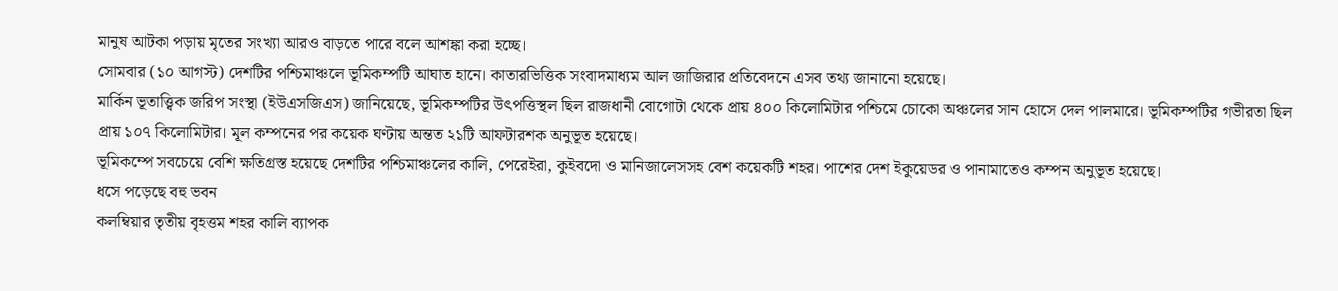মানুষ আটকা পড়ায় মৃতের সংখ্যা আরও বাড়তে পারে বলে আশঙ্কা করা হচ্ছে।
সোমবার (১০ আগস্ট) দেশটির পশ্চিমাঞ্চলে ভূমিকম্পটি আঘাত হানে। কাতারভিত্তিক সংবাদমাধ্যম আল জাজিরার প্রতিবেদনে এসব তথ্য জানানো হয়েছে।
মার্কিন ভূতাত্ত্বিক জরিপ সংস্থা (ইউএসজিএস) জানিয়েছে, ভূমিকম্পটির উৎপত্তিস্থল ছিল রাজধানী বোগোটা থেকে প্রায় ৪০০ কিলোমিটার পশ্চিমে চোকো অঞ্চলের সান হোসে দেল পালমারে। ভূমিকম্পটির গভীরতা ছিল প্রায় ১০৭ কিলোমিটার। মূল কম্পনের পর কয়েক ঘণ্টায় অন্তত ২১টি আফটারশক অনুভূত হয়েছে।
ভূমিকম্পে সবচেয়ে বেশি ক্ষতিগ্রস্ত হয়েছে দেশটির পশ্চিমাঞ্চলের কালি, পেরেইরা, কুইবদো ও মানিজালেসসহ বেশ কয়েকটি শহর। পাশের দেশ ইকুয়েডর ও পানামাতেও কম্পন অনুভূত হয়েছে।
ধসে পড়েছে বহু ভবন
কলম্বিয়ার তৃতীয় বৃহত্তম শহর কালি ব্যাপক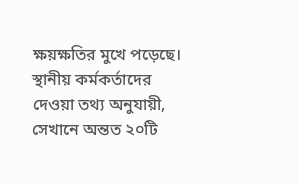ক্ষয়ক্ষতির মুখে পড়েছে। স্থানীয় কর্মকর্তাদের দেওয়া তথ্য অনুযায়ী, সেখানে অন্তত ২০টি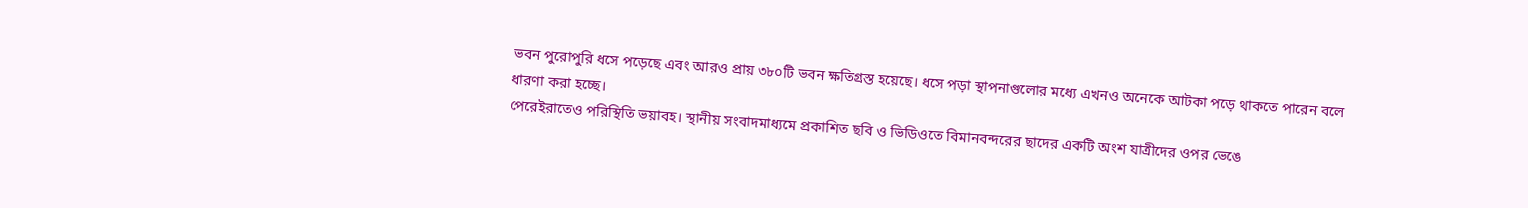ভবন পুরোপুরি ধসে পড়েছে এবং আরও প্রায় ৩৮০টি ভবন ক্ষতিগ্রস্ত হয়েছে। ধসে পড়া স্থাপনাগুলোর মধ্যে এখনও অনেকে আটকা পড়ে থাকতে পারেন বলে ধারণা করা হচ্ছে।
পেরেইরাতেও পরিস্থিতি ভয়াবহ। স্থানীয় সংবাদমাধ্যমে প্রকাশিত ছবি ও ভিডিওতে বিমানবন্দরের ছাদের একটি অংশ যাত্রীদের ওপর ভেঙে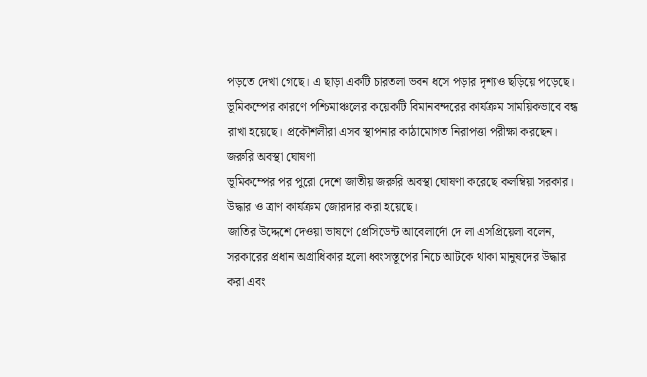পড়তে দেখা গেছে। এ ছাড়া একটি চারতলা ভবন ধসে পড়ার দৃশ্যও ছড়িয়ে পড়েছে।
ভূমিকম্পের কারণে পশ্চিমাঞ্চলের কয়েকটি বিমানবন্দরের কার্যক্রম সাময়িকভাবে বন্ধ রাখা হয়েছে। প্রকৌশলীরা এসব স্থাপনার কাঠামোগত নিরাপত্তা পরীক্ষা করছেন।
জরুরি অবস্থা ঘোষণা
ভূমিকম্পের পর পুরো দেশে জাতীয় জরুরি অবস্থা ঘোষণা করেছে কলম্বিয়া সরকার। উদ্ধার ও ত্রাণ কার্যক্রম জোরদার করা হয়েছে।
জাতির উদ্দেশে দেওয়া ভাষণে প্রেসিডেন্ট আবেলার্দো দে লা এসপ্রিয়েলা বলেন, সরকারের প্রধান অগ্রাধিকার হলো ধ্বংসস্তূপের নিচে আটকে থাকা মানুষদের উদ্ধার করা এবং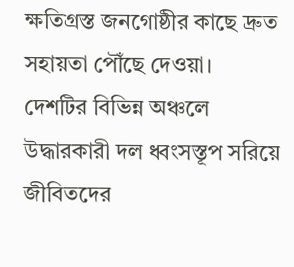ক্ষতিগ্রস্ত জনগোষ্ঠীর কাছে দ্রুত সহায়তা পৌঁছে দেওয়া।
দেশটির বিভিন্ন অঞ্চলে উদ্ধারকারী দল ধ্বংসস্তূপ সরিয়ে জীবিতদের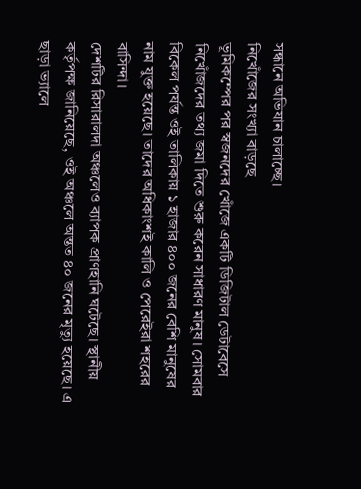সন্ধানে অভিযান চালাচ্ছে।
নিখোঁজের সংখ্যা বাড়ছে
ভূমিকম্পের পর স্বজনদের খোঁজে একটি ডিজিটাল ডেটাবেসে নিখোঁজদের তথ্য জমা দিতে শুরু করেন সাধারণ মানুষ। সোমবার বিকেল পর্যন্ত ওই তালিকায় ১ হাজার ৪০০ জনের বেশি মানুষের নাম যুক্ত হয়েছে। তাদের অধিকাংশই কালি ও পেরেইরা শহরের বাসিন্দা।
দেশটির রিসারালদা অঞ্চলেও ব্যাপক প্রাণহানি ঘটেছে। স্থানীয় কর্তৃপক্ষ জানিয়েছে, ওই অঞ্চলে অন্তত ৪০ জনের মৃত্যু হয়েছে। এ ছাড়া ভ্যালে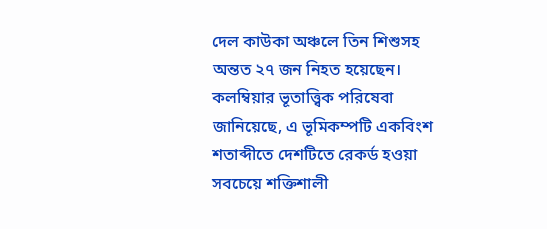দেল কাউকা অঞ্চলে তিন শিশুসহ অন্তত ২৭ জন নিহত হয়েছেন।
কলম্বিয়ার ভূতাত্ত্বিক পরিষেবা জানিয়েছে, এ ভূমিকম্পটি একবিংশ শতাব্দীতে দেশটিতে রেকর্ড হওয়া সবচেয়ে শক্তিশালী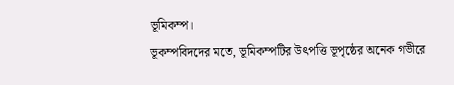ভূমিকম্প।
ভূকম্পবিদদের মতে, ভূমিকম্পটির উৎপত্তি ভূপৃষ্ঠের অনেক গভীরে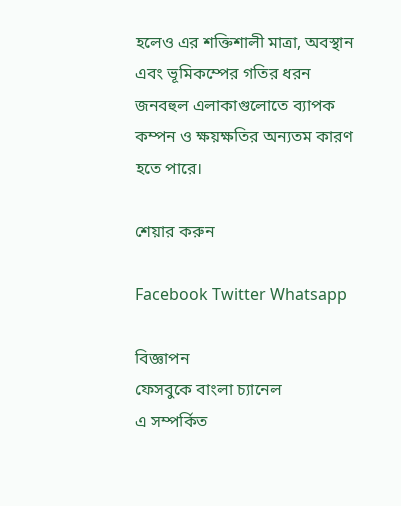হলেও এর শক্তিশালী মাত্রা, অবস্থান এবং ভূমিকম্পের গতির ধরন জনবহুল এলাকাগুলোতে ব্যাপক কম্পন ও ক্ষয়ক্ষতির অন্যতম কারণ হতে পারে।

শেয়ার করুন

Facebook Twitter Whatsapp

বিজ্ঞাপন
ফেসবুকে বাংলা চ্যানেল
এ সম্পর্কিত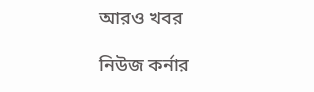আরও খবর

নিউজ কর্নার